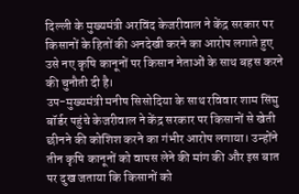दिल्ली के मुख्यमंत्री अरविंद केजरीवाल ने केंद्र सरकार पर किसानों के हितों की अनदेखी करने का आरोप लगाते हुए उसे नए कृषि कानूनों पर किसान नेताओं के साथ बहस करने की चुनौती दी है।
उप-मुख्यमंत्री मनीष सिसोदिया के साथ रविवार शाम सिंघु बॉर्डर पहुंचे केजरीवाल ने केंद्र सरकार पर किसानों से खेती छीनने की कोशिश करने का गंभीर आरोप लगाया। उन्होंने तीन कृषि कानूनों को वापस लेने की मांग की और इस बात पर दुख जताया कि किसानों को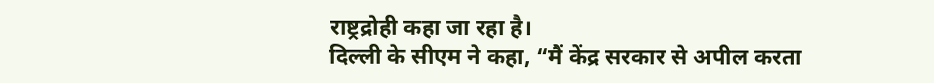राष्ट्रद्रोही कहा जा रहा है।
दिल्ली के सीएम ने कहा, “मैं केंद्र सरकार से अपील करता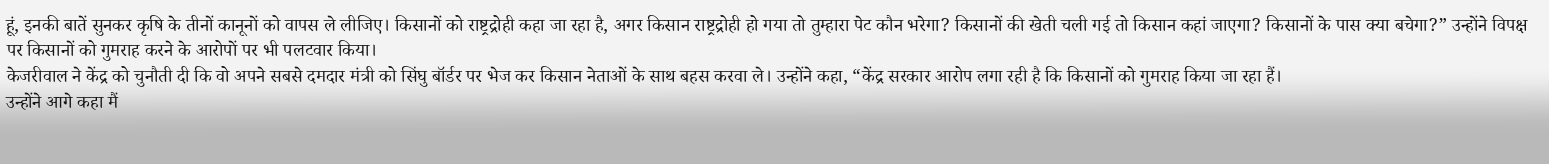हूं, इनकी बातें सुनकर कृषि के तीनों कानूनों को वापस ले लीजिए। किसानों को राष्ट्रद्रोही कहा जा रहा है, अगर किसान राष्ट्रद्रोही हो गया तो तुम्हारा पेट कौन भरेगा? किसानों की खेती चली गई तो किसान कहां जाएगा? किसानों के पास क्या बचेगा?” उन्होंने विपक्ष पर किसानों को गुमराह करने के आरोपों पर भी पलटवार किया।
केजरीवाल ने केंद्र को चुनौती दी कि वो अपने सबसे दमदार मंत्री को सिंघु बॉर्डर पर भेज कर किसान नेताओं के साथ बहस करवा ले। उन्होंने कहा, “केंद्र सरकार आरोप लगा रही है कि किसानों को गुमराह किया जा रहा हैं।
उन्होंने आगे कहा मैं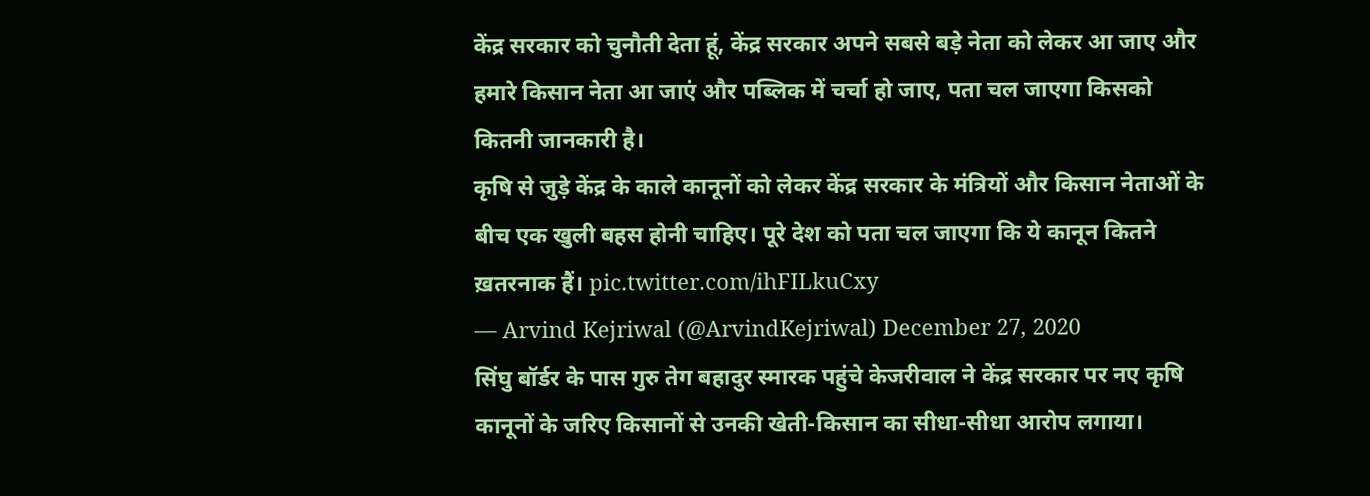केंद्र सरकार को चुनौती देता हूं, केंद्र सरकार अपने सबसे बड़े नेता को लेकर आ जाए और हमारे किसान नेता आ जाएं और पब्लिक में चर्चा हो जाए, पता चल जाएगा किसको कितनी जानकारी है।
कृषि से जुड़े केंद्र के काले कानूनों को लेकर केंद्र सरकार के मंत्रियों और किसान नेताओं के बीच एक खुली बहस होनी चाहिए। पूरे देश को पता चल जाएगा कि ये कानून कितने ख़तरनाक हैं। pic.twitter.com/ihFILkuCxy
— Arvind Kejriwal (@ArvindKejriwal) December 27, 2020
सिंघु बॉर्डर के पास गुरु तेग बहादुर स्मारक पहुंचे केजरीवाल ने केंद्र सरकार पर नए कृषि कानूनों के जरिए किसानों से उनकी खेती-किसान का सीधा-सीधा आरोप लगाया।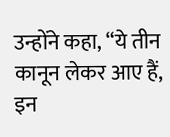उन्होंने कहा, “ये तीन कानून लेकर आए हैं, इन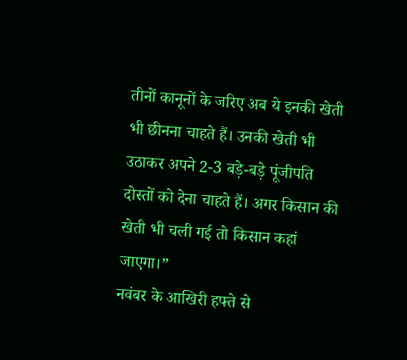तीनों कानूनों के जरिए अब ये इनकी खेती भी छीनना चाहते हैं। उनकी खेती भी उठाकर अपने 2-3 बड़े-बड़े पूंजीपति दोस्तों को देना चाहते हैं। अगर किसान की खेती भी चली गई तो किसान कहां जाएगा।”
नवंबर के आखिरी हफ्ते से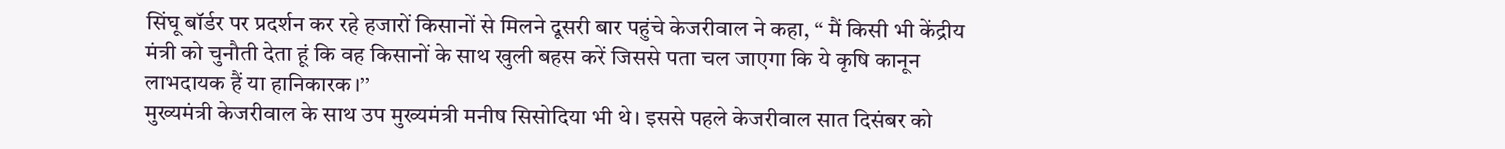सिंघू बॉर्डर पर प्रदर्शन कर रहे हजारों किसानों से मिलने दूसरी बार पहुंचे केजरीवाल ने कहा, ‘‘ मैं किसी भी केंद्रीय मंत्री को चुनौती देता हूं कि वह किसानों के साथ खुली बहस करें जिससे पता चल जाएगा कि ये कृषि कानून लाभदायक हैं या हानिकारक।’’
मुख्यमंत्री केजरीवाल के साथ उप मुख्यमंत्री मनीष सिसोदिया भी थे। इससे पहले केजरीवाल सात दिसंबर को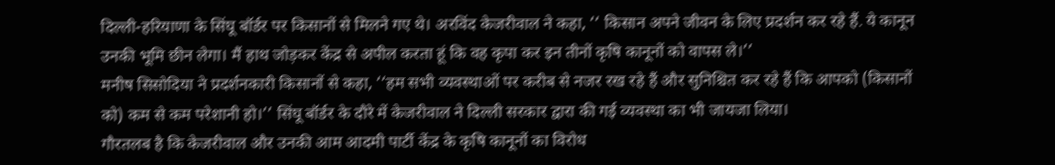दिल्ली-हरियाणा के सिंघू बॉर्डर पर किसानों से मिलने गए थे। अरविंद केजरीवाल ने कहा, ‘‘ किसान अपने जीवन के लिए प्रदर्शन कर रहे हैं. ये कानून उनकी भूमि छीन लेगा। मैं हाथ जोड़कर केंद्र से अपील करता हूं कि वह कृपा कर इन तीनों कृषि कानूनों को वापस ले।’’
मनीष सिसोदिया ने प्रदर्शनकारी किसानों से कहा, ‘‘हम सभी व्यवस्थाओं पर करीब से नजर रख रहे हैं और सुनिश्चित कर रहे हैं कि आपको (किसानों को) कम से कम परेशानी हो।’’ सिंघू बॉर्डर के दौरे में केजरीवाल ने दिल्ली सरकार द्वारा की गई व्यवस्था का भी जायजा लिया।
गौरतलब है कि केजरीवाल और उनकी आम आदमी पार्टी केंद्र के कृषि कानूनों का विरोध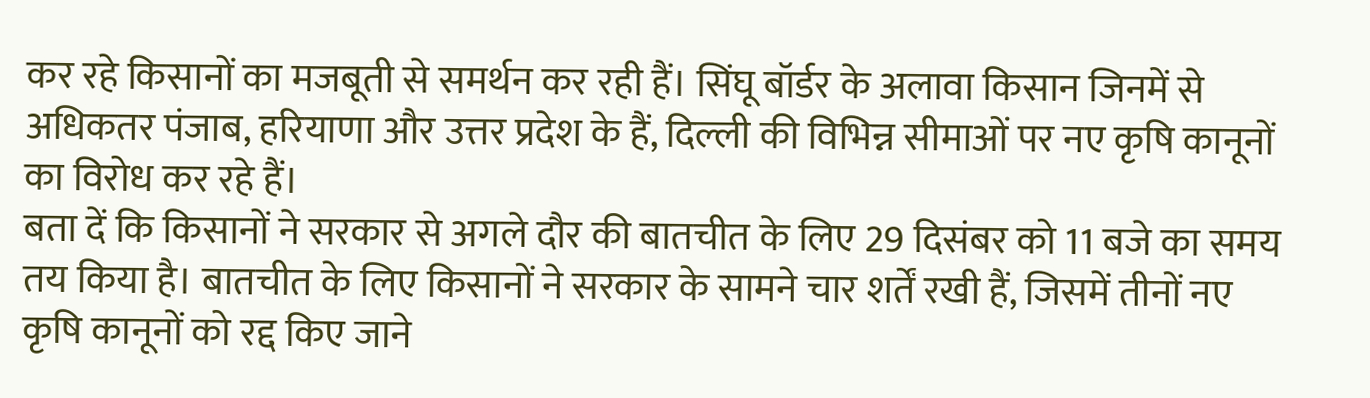कर रहे किसानों का मजबूती से समर्थन कर रही हैं। सिंघू बॉर्डर के अलावा किसान जिनमें से अधिकतर पंजाब, हरियाणा और उत्तर प्रदेश के हैं, दिल्ली की विभिन्न सीमाओं पर नए कृषि कानूनों का विरोध कर रहे हैं।
बता दें कि किसानों ने सरकार से अगले दौर की बातचीत के लिए 29 दिसंबर को 11 बजे का समय तय किया है। बातचीत के लिए किसानों ने सरकार के सामने चार शर्तें रखी हैं, जिसमें तीनों नए कृषि कानूनों को रद्द किए जाने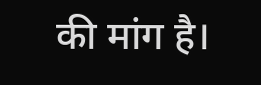की मांग है।